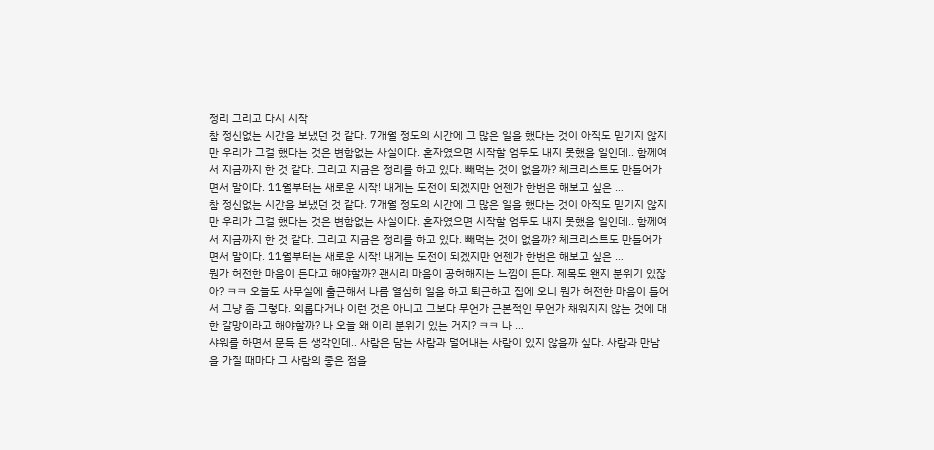정리 그리고 다시 시작
참 정신없는 시간을 보냈던 것 같다. 7개월 정도의 시간에 그 많은 일을 했다는 것이 아직도 믿기지 않지만 우리가 그걸 했다는 것은 변함없는 사실이다. 혼자였으면 시작할 엄두도 내지 못했을 일인데.. 함께여서 지금까지 한 것 같다. 그리고 지금은 정리를 하고 있다. 빼먹는 것이 없을까? 체크리스트도 만들어가면서 말이다. 11월부터는 새로운 시작! 내게는 도전이 되겠지만 언젠가 한번은 해보고 싶은 …
참 정신없는 시간을 보냈던 것 같다. 7개월 정도의 시간에 그 많은 일을 했다는 것이 아직도 믿기지 않지만 우리가 그걸 했다는 것은 변함없는 사실이다. 혼자였으면 시작할 엄두도 내지 못했을 일인데.. 함께여서 지금까지 한 것 같다. 그리고 지금은 정리를 하고 있다. 빼먹는 것이 없을까? 체크리스트도 만들어가면서 말이다. 11월부터는 새로운 시작! 내게는 도전이 되겠지만 언젠가 한번은 해보고 싶은 …
뭔가 허전한 마음이 든다고 해야할까? 괜시리 마음이 공허해지는 느낌이 든다. 제목도 왠지 분위기 있잖아? ㅋㅋ 오늘도 사무실에 출근해서 나름 열심히 일을 하고 퇴근하고 집에 오니 뭔가 허전한 마음이 들어서 그냥 좀 그렇다. 외롭다거나 이런 것은 아니고 그보다 무언가 근본적인 무언가 채워지지 않는 것에 대한 갈망이라고 해야할까? 나 오늘 왜 이리 분위기 있는 거지? ㅋㅋ 나 …
샤워를 하면서 문득 든 생각인데.. 사람은 담는 사람과 덜어내는 사람이 있지 않을까 싶다. 사람과 만남을 가질 때마다 그 사람의 좋은 점을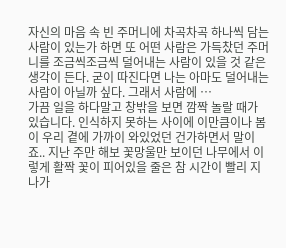자신의 마음 속 빈 주머니에 차곡차곡 하나씩 담는 사람이 있는가 하면 또 어떤 사람은 가득찼던 주머니를 조금씩조금씩 덜어내는 사람이 있을 것 같은 생각이 든다. 굳이 따진다면 나는 아마도 덜어내는 사람이 아닐까 싶다. 그래서 사람에 …
가끔 일을 하다말고 창밖을 보면 깜짝 놀랄 때가 있습니다. 인식하지 못하는 사이에 이만큼이나 봄이 우리 곁에 가까이 와있었던 건가하면서 말이죠.. 지난 주만 해보 꽃망울만 보이던 나무에서 이렇게 활짝 꽃이 피어있을 줄은 참 시간이 빨리 지나가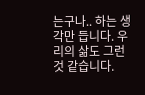는구나.. 하는 생각만 듭니다. 우리의 삶도 그런 것 같습니다.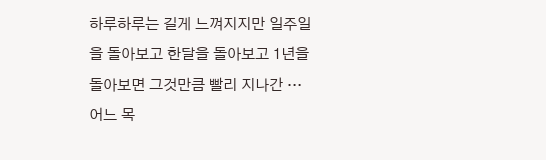하루하루는 길게 느껴지지만 일주일을 돌아보고 한달을 돌아보고 1년을 돌아보면 그것만큼 빨리 지나간 …
어느 목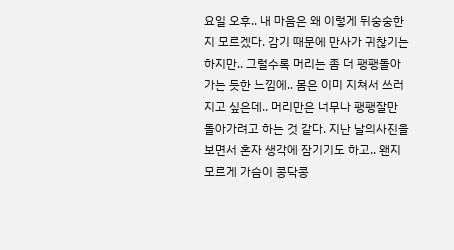요일 오후.. 내 마음은 왜 이렇게 뒤숭숭한지 모르겠다. 감기 때문에 만사가 귀찮기는 하지만.. 그럴수록 머리는 좀 더 팽팽돌아가는 듯한 느낌에.. 몸은 이미 지쳐서 쓰러지고 싶은데.. 머리만은 너무나 팽팽잘만 돌아가려고 하는 것 같다. 지난 날의사진을 보면서 혼자 생각에 잠기기도 하고.. 왠지 모르게 가슴이 콩닥콩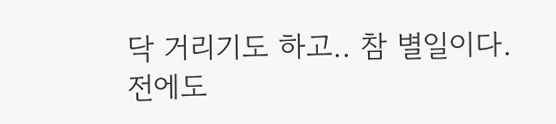닥 거리기도 하고.. 참 별일이다. 전에도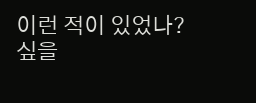이런 적이 있었나?싶을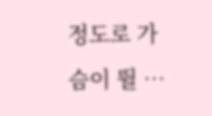정도로 가슴이 뛸 …